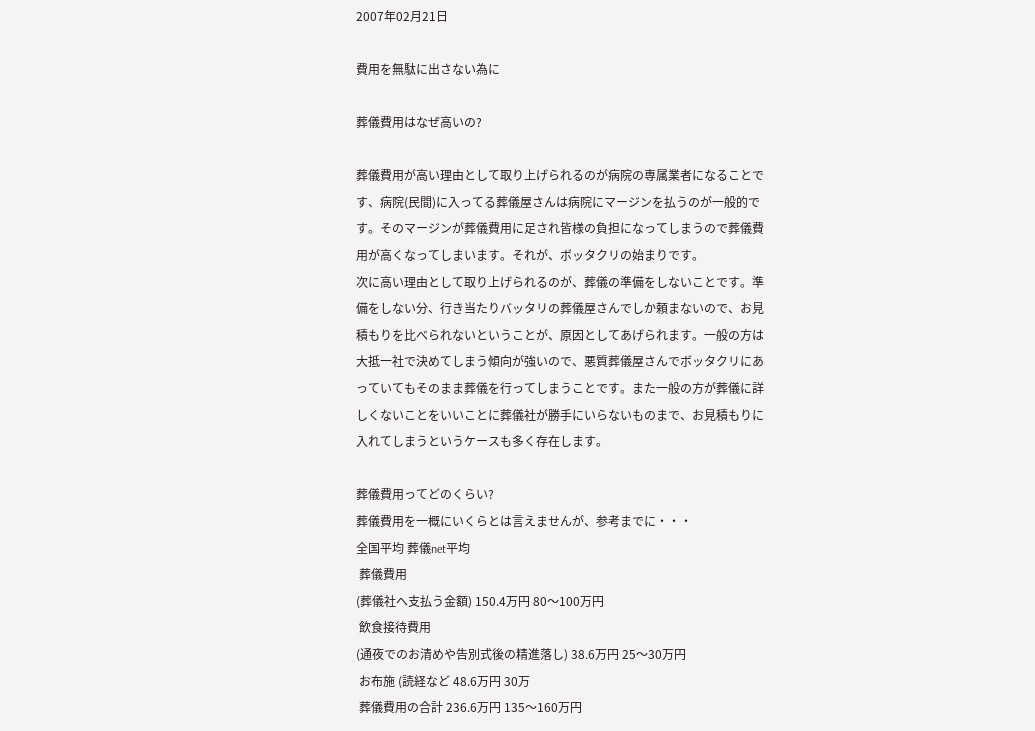2007年02月21日

費用を無駄に出さない為に

葬儀費用はなぜ高いの?

葬儀費用が高い理由として取り上げられるのが病院の専属業者になることです、病院(民間)に入ってる葬儀屋さんは病院にマージンを払うのが一般的です。そのマージンが葬儀費用に足され皆様の負担になってしまうので葬儀費用が高くなってしまいます。それが、ボッタクリの始まりです。
次に高い理由として取り上げられるのが、葬儀の準備をしないことです。準備をしない分、行き当たりバッタリの葬儀屋さんでしか頼まないので、お見積もりを比べられないということが、原因としてあげられます。一般の方は大抵一社で決めてしまう傾向が強いので、悪質葬儀屋さんでボッタクリにあっていてもそのまま葬儀を行ってしまうことです。また一般の方が葬儀に詳しくないことをいいことに葬儀社が勝手にいらないものまで、お見積もりに入れてしまうというケースも多く存在します。

葬儀費用ってどのくらい?
葬儀費用を一概にいくらとは言えませんが、参考までに・・・
全国平均 葬儀net平均
 葬儀費用
(葬儀社へ支払う金額) 150.4万円 80〜100万円
 飲食接待費用
(通夜でのお清めや告別式後の精進落し) 38.6万円 25〜30万円
 お布施 (読経など 48.6万円 30万
 葬儀費用の合計 236.6万円 135〜160万円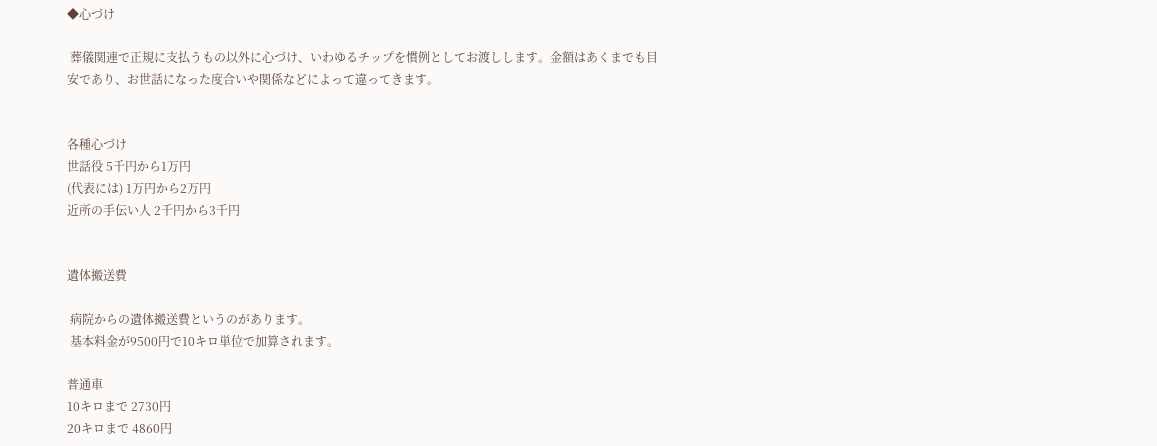◆心づけ

 葬儀関連で正規に支払うもの以外に心づけ、いわゆるチップを慣例としてお渡しします。金額はあくまでも目安であり、お世話になった度合いや関係などによって違ってきます。


各種心づけ
世話役 5千円から1万円
(代表には) 1万円から2万円
近所の手伝い人 2千円から3千円


遺体搬送費

 病院からの遺体搬送費というのがあります。
 基本料金が9500円で10キロ単位で加算されます。

普通車
10キロまで 2730円
20キロまで 4860円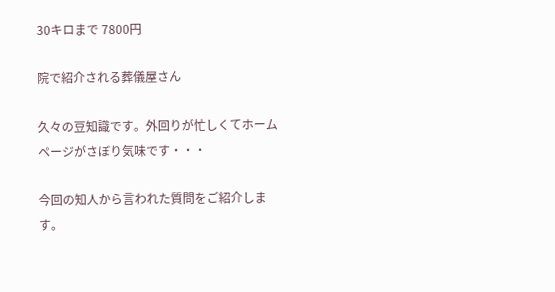30キロまで 7800円

院で紹介される葬儀屋さん

久々の豆知識です。外回りが忙しくてホームページがさぼり気味です・・・

今回の知人から言われた質問をご紹介します。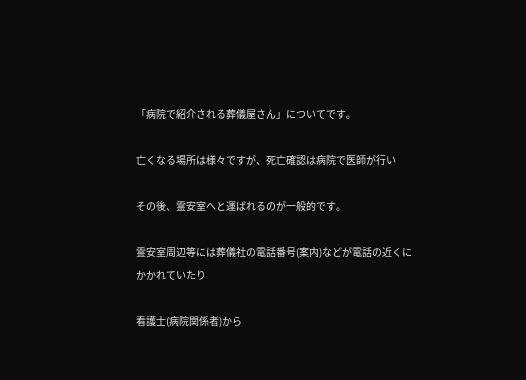「病院で紹介される葬儀屋さん」についてです。

亡くなる場所は様々ですが、死亡確認は病院で医師が行い

その後、霊安室へと運ばれるのが一般的です。

霊安室周辺等には葬儀社の電話番号(案内)などが電話の近くにかかれていたり

看護士(病院関係者)から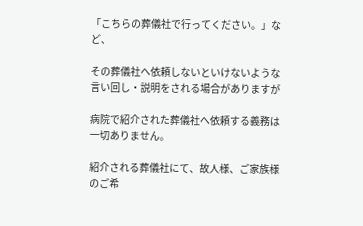「こちらの葬儀社で行ってください。」など、

その葬儀社へ依頼しないといけないような言い回し・説明をされる場合がありますが

病院で紹介された葬儀社へ依頼する義務は一切ありません。

紹介される葬儀社にて、故人様、ご家族様のご希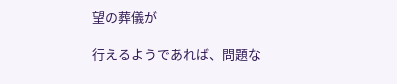望の葬儀が

行えるようであれば、問題な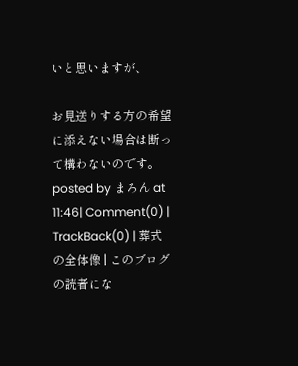いと思いますが、

お見送りする方の希望に添えない場合は断って構わないのです。
posted by まろん at 11:46| Comment(0) | TrackBack(0) | 葬式の全体像 | このブログの読者にな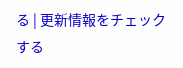る | 更新情報をチェックする